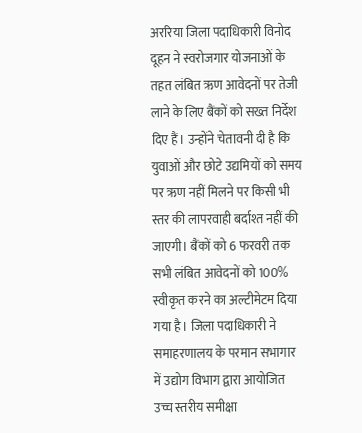अररिया जिला पदाधिकारी विनोद दूहन ने स्वरोजगार योजनाओं के तहत लंबित ऋण आवेदनों पर तेजी लाने के लिए बैंकों को सख्त निर्देश दिए हैं। उन्होंने चेतावनी दी है कि युवाओं और छोटे उद्यमियों को समय पर ऋण नहीं मिलने पर किसी भी स्तर की लापरवाही बर्दाश्त नहीं की जाएगी। बैंकों को 6 फरवरी तक सभी लंबित आवेदनों को 100% स्वीकृत करने का अल्टीमेटम दिया गया है। जिला पदाधिकारी ने समाहरणालय के परमान सभागार में उद्योग विभाग द्वारा आयोजित उच्च स्तरीय समीक्षा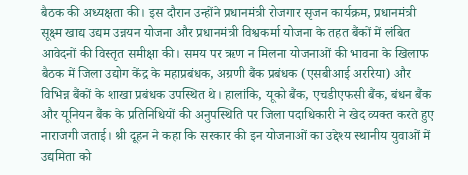बैठक की अध्यक्षता की। इस दौरान उन्होंने प्रधानमंत्री रोजगार सृजन कार्यक्रम, प्रधानमंत्री सूक्ष्म खाद्य उद्यम उन्नयन योजना और प्रधानमंत्री विश्वकर्मा योजना के तहत बैंकों में लंबित आवेदनों की विस्तृत समीक्षा की। समय पर ऋण न मिलना योजनाओं की भावना के खिलाफ बैठक में जिला उद्योग केंद्र के महाप्रबंधक, अग्रणी बैंक प्रबंधक (एसबीआई अररिया) और विभिन्न बैंकों के शाखा प्रबंधक उपस्थित थे। हालांकि, यूको बैंक, एचडीएफसी बैंक, बंधन बैंक और यूनियन बैंक के प्रतिनिधियों की अनुपस्थिति पर जिला पदाधिकारी ने खेद व्यक्त करते हुए नाराजगी जताई। श्री दूहन ने कहा कि सरकार की इन योजनाओं का उद्देश्य स्थानीय युवाओं में उद्यमिता को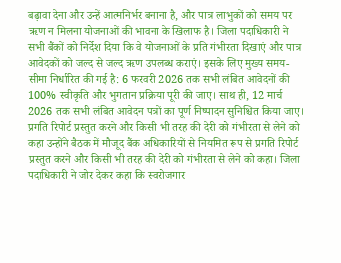बढ़ावा देना और उन्हें आत्मनिर्भर बनाना है, और पात्र लाभुकों को समय पर ऋण न मिलना योजनाओं की भावना के खिलाफ है। जिला पदाधिकारी ने सभी बैंकों को निर्देश दिया कि वे योजनाओं के प्रति गंभीरता दिखाएं और पात्र आवेदकों को जल्द से जल्द ऋण उपलब्ध कराएं। इसके लिए मुख्य समय-सीमा निर्धारित की गई है: 6 फरवरी 2026 तक सभी लंबित आवेदनों की 100% स्वीकृति और भुगतान प्रक्रिया पूरी की जाए। साथ ही, 12 मार्च 2026 तक सभी लंबित आवेदन पत्रों का पूर्ण निष्पादन सुनिश्चित किया जाए। प्रगति रिपोर्ट प्रस्तुत करने और किसी भी तरह की देरी को गंभीरता से लेने को कहा उन्होंने बैठक में मौजूद बैंक अधिकारियों से नियमित रूप से प्रगति रिपोर्ट प्रस्तुत करने और किसी भी तरह की देरी को गंभीरता से लेने को कहा। जिला पदाधिकारी ने जोर देकर कहा कि स्वरोजगार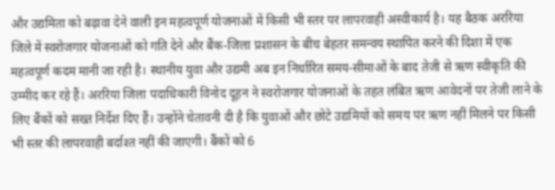और उद्यमिता को बढ़ावा देने वाली इन महत्वपूर्ण योजनाओं में किसी भी स्तर पर लापरवाही अस्वीकार्य है। यह बैठक अररिया जिले में स्वरोजगार योजनाओं को गति देने और बैंक-जिला प्रशासन के बीच बेहतर समन्वय स्थापित करने की दिशा में एक महत्वपूर्ण कदम मानी जा रही है। स्थानीय युवा और उद्यमी अब इन निर्धारित समय-सीमाओं के बाद तेजी से ऋण स्वीकृति की उम्मीद कर रहे हैं। अररिया जिला पदाधिकारी विनोद दूहन ने स्वरोजगार योजनाओं के तहत लंबित ऋण आवेदनों पर तेजी लाने के लिए बैंकों को सख्त निर्देश दिए हैं। उन्होंने चेतावनी दी है कि युवाओं और छोटे उद्यमियों को समय पर ऋण नहीं मिलने पर किसी भी स्तर की लापरवाही बर्दाश्त नहीं की जाएगी। बैंकों को 6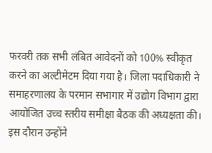फरवरी तक सभी लंबित आवेदनों को 100% स्वीकृत करने का अल्टीमेटम दिया गया है। जिला पदाधिकारी ने समाहरणालय के परमान सभागार में उद्योग विभाग द्वारा आयोजित उच्च स्तरीय समीक्षा बैठक की अध्यक्षता की। इस दौरान उन्होंने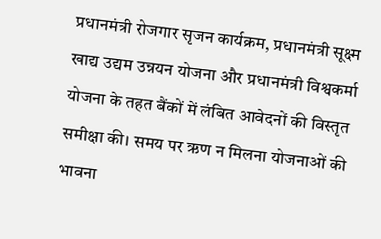प्रधानमंत्री रोजगार सृजन कार्यक्रम, प्रधानमंत्री सूक्ष्म खाद्य उद्यम उन्नयन योजना और प्रधानमंत्री विश्वकर्मा योजना के तहत बैंकों में लंबित आवेदनों की विस्तृत समीक्षा की। समय पर ऋण न मिलना योजनाओं की भावना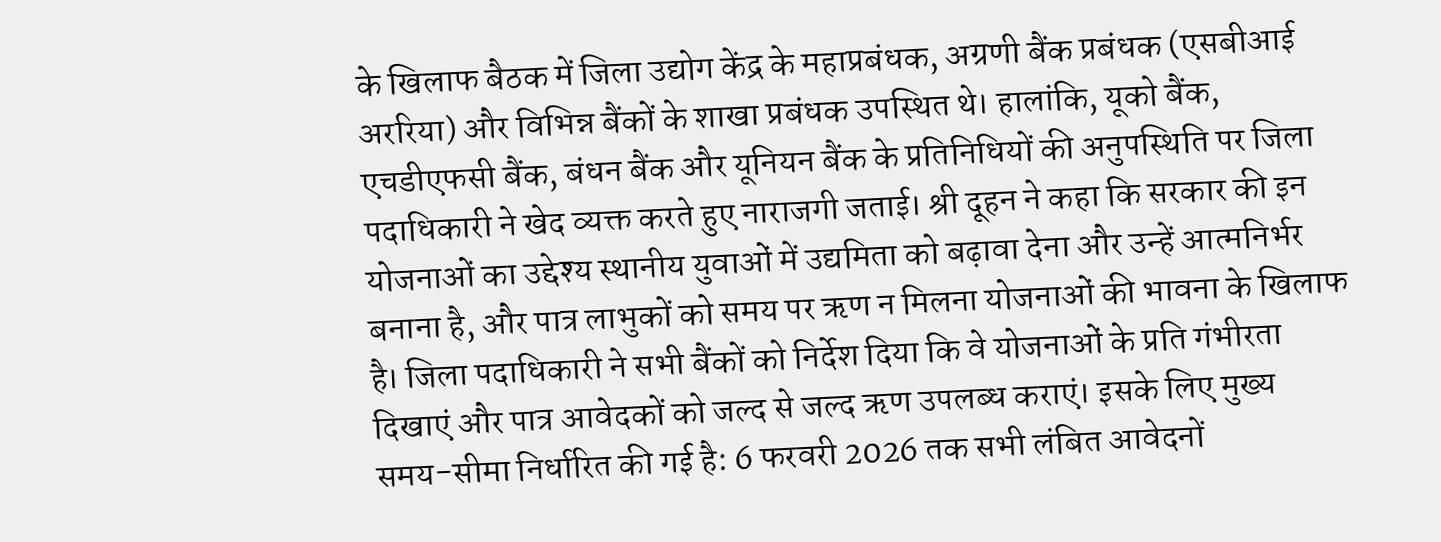के खिलाफ बैठक में जिला उद्योग केंद्र के महाप्रबंधक, अग्रणी बैंक प्रबंधक (एसबीआई अररिया) और विभिन्न बैंकों के शाखा प्रबंधक उपस्थित थे। हालांकि, यूको बैंक, एचडीएफसी बैंक, बंधन बैंक और यूनियन बैंक के प्रतिनिधियों की अनुपस्थिति पर जिला पदाधिकारी ने खेद व्यक्त करते हुए नाराजगी जताई। श्री दूहन ने कहा कि सरकार की इन योजनाओं का उद्देश्य स्थानीय युवाओं में उद्यमिता को बढ़ावा देना और उन्हें आत्मनिर्भर बनाना है, और पात्र लाभुकों को समय पर ऋण न मिलना योजनाओं की भावना के खिलाफ है। जिला पदाधिकारी ने सभी बैंकों को निर्देश दिया कि वे योजनाओं के प्रति गंभीरता दिखाएं और पात्र आवेदकों को जल्द से जल्द ऋण उपलब्ध कराएं। इसके लिए मुख्य समय-सीमा निर्धारित की गई है: 6 फरवरी 2026 तक सभी लंबित आवेदनों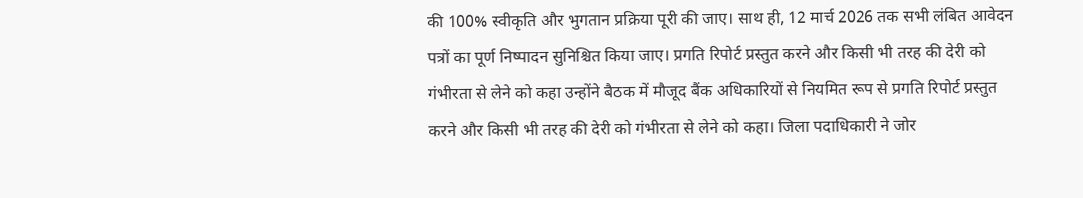की 100% स्वीकृति और भुगतान प्रक्रिया पूरी की जाए। साथ ही, 12 मार्च 2026 तक सभी लंबित आवेदन पत्रों का पूर्ण निष्पादन सुनिश्चित किया जाए। प्रगति रिपोर्ट प्रस्तुत करने और किसी भी तरह की देरी को गंभीरता से लेने को कहा उन्होंने बैठक में मौजूद बैंक अधिकारियों से नियमित रूप से प्रगति रिपोर्ट प्रस्तुत करने और किसी भी तरह की देरी को गंभीरता से लेने को कहा। जिला पदाधिकारी ने जोर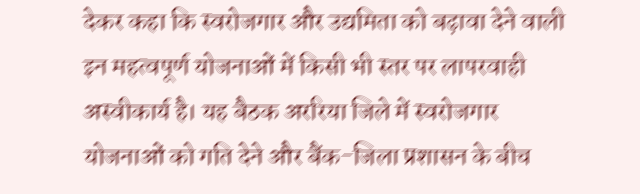देकर कहा कि स्वरोजगार और उद्यमिता को बढ़ावा देने वाली इन महत्वपूर्ण योजनाओं में किसी भी स्तर पर लापरवाही अस्वीकार्य है। यह बैठक अररिया जिले में स्वरोजगार योजनाओं को गति देने और बैंक-जिला प्रशासन के बीच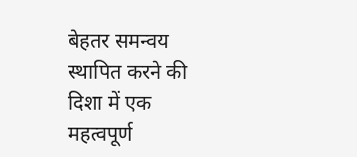बेहतर समन्वय स्थापित करने की दिशा में एक महत्वपूर्ण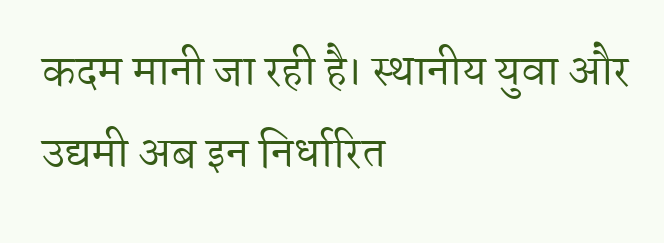कदम मानी जा रही है। स्थानीय युवा और उद्यमी अब इन निर्धारित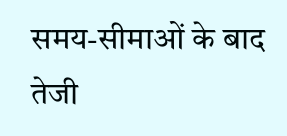समय-सीमाओं के बाद तेजी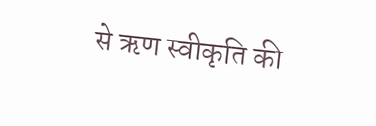से ऋण स्वीकृति की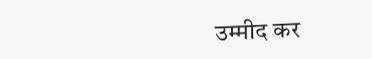उम्मीद कर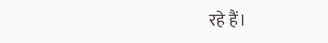रहे हैं।